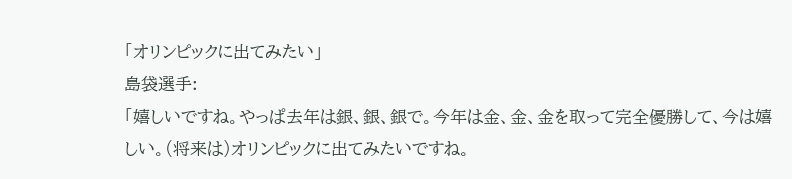「オリンピックに出てみたい」
島袋選手:
「嬉しいですね。やっぱ去年は銀、銀、銀で。今年は金、金、金を取って完全優勝して、今は嬉しい。(将来は)オリンピックに出てみたいですね。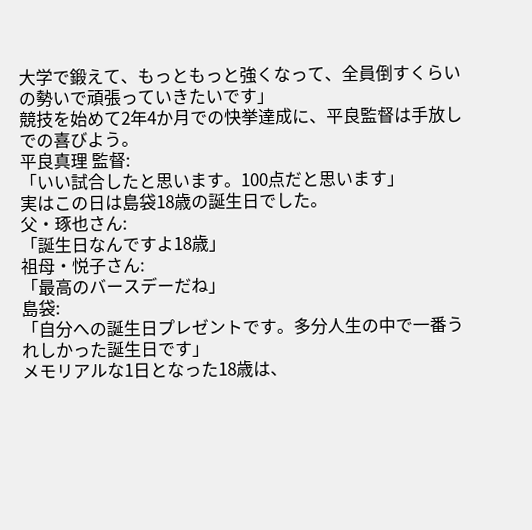大学で鍛えて、もっともっと強くなって、全員倒すくらいの勢いで頑張っていきたいです」
競技を始めて2年4か月での快挙達成に、平良監督は手放しでの喜びよう。
平良真理 監督:
「いい試合したと思います。100点だと思います」
実はこの日は島袋18歳の誕生日でした。
父・琢也さん:
「誕生日なんですよ18歳」
祖母・悦子さん:
「最高のバースデーだね」
島袋:
「自分への誕生日プレゼントです。多分人生の中で一番うれしかった誕生日です」
メモリアルな1日となった18歳は、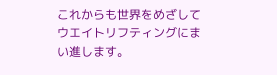これからも世界をめざしてウエイトリフティングにまい進します。